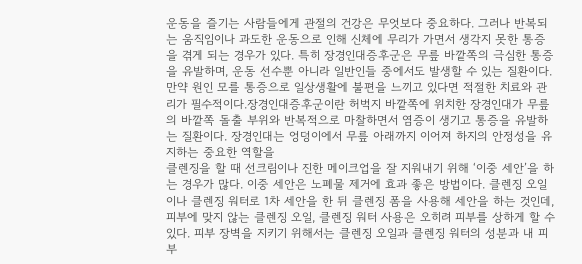운동을 즐기는 사람들에게 관절의 건강은 무엇보다 중요하다. 그러나 반복되는 움직임이나 과도한 운동으로 인해 신체에 무리가 가면서 생각지 못한 통증을 겪게 되는 경우가 있다. 특히 장경인대증후군은 무릎 바깥쪽의 극심한 통증을 유발하며, 운동 선수뿐 아니라 일반인들 중에서도 발생할 수 있는 질환이다. 만약 원인 모를 통증으로 일상생활에 불편을 느끼고 있다면 적절한 치료와 관리가 필수적이다.장경인대증후군이란 허벅지 바깥쪽에 위치한 장경인대가 무릎의 바깥쪽 돌출 부위와 반복적으로 마찰하면서 염증이 생기고 통증을 유발하는 질환이다. 장경인대는 엉덩이에서 무릎 아래까지 이어져 하지의 안정성을 유지하는 중요한 역할을
클렌징을 할 때 선크림이나 진한 메이크업을 잘 지워내기 위해 ‘이중 세안’을 하는 경우가 많다. 이중 세안은 노폐물 제거에 효과 좋은 방법이다. 클렌징 오일이나 클렌징 워터로 1차 세안을 한 뒤 클렌징 폼을 사용해 세안을 하는 것인데, 피부에 맞지 않는 클렌징 오일, 클렌징 워터 사용은 오히려 피부를 상하게 할 수 있다. 피부 장벽을 지키기 위해서는 클렌징 오일과 클렌징 워터의 성분과 내 피부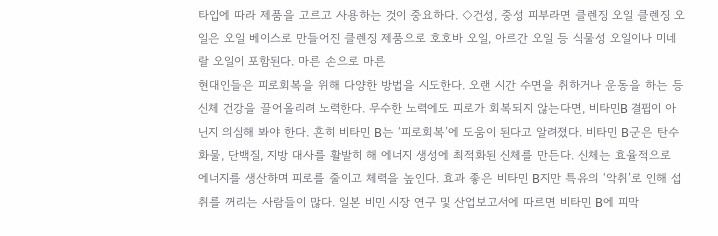타입에 따라 제품을 고르고 사용하는 것이 중요하다. ◇건성, 중성 피부라면 클렌징 오일 클렌징 오일은 오일 베이스로 만들어진 클렌징 제품으로 호호바 오일, 아르간 오일 등 식물성 오일이나 미네랄 오일이 포함된다. 마른 손으로 마른
현대인들은 피로회복을 위해 다양한 방법을 시도한다. 오랜 시간 수면을 취하거나 운동을 하는 등 신체 건강을 끌어올리려 노력한다. 무수한 노력에도 피로가 회복되지 않는다면, 비타민B 결핍이 아닌지 의심해 봐야 한다. 흔히 비타민 B는 ‘피로회복’에 도움이 된다고 알려졌다. 비타민 B군은 탄수화물, 단백질, 지방 대사를 활발히 해 에너지 생성에 최적화된 신체를 만든다. 신체는 효율적으로 에너지를 생산하며 피로를 줄이고 체력을 높인다. 효과 좋은 비타민 B지만 특유의 ‘악취’로 인해 섭취를 꺼리는 사람들이 많다. 일본 비민 시장 연구 및 산업보고서에 따르면 비타민 B에 피막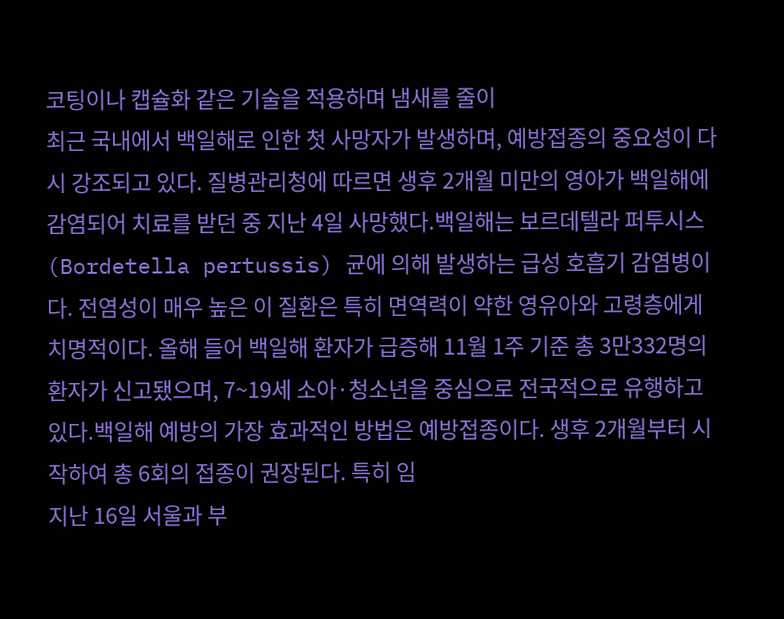코팅이나 캡슐화 같은 기술을 적용하며 냄새를 줄이
최근 국내에서 백일해로 인한 첫 사망자가 발생하며, 예방접종의 중요성이 다시 강조되고 있다. 질병관리청에 따르면 생후 2개월 미만의 영아가 백일해에 감염되어 치료를 받던 중 지난 4일 사망했다.백일해는 보르데텔라 퍼투시스(Bordetella pertussis) 균에 의해 발생하는 급성 호흡기 감염병이다. 전염성이 매우 높은 이 질환은 특히 면역력이 약한 영유아와 고령층에게 치명적이다. 올해 들어 백일해 환자가 급증해 11월 1주 기준 총 3만332명의 환자가 신고됐으며, 7~19세 소아·청소년을 중심으로 전국적으로 유행하고 있다.백일해 예방의 가장 효과적인 방법은 예방접종이다. 생후 2개월부터 시작하여 총 6회의 접종이 권장된다. 특히 임
지난 16일 서울과 부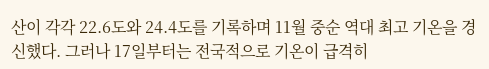산이 각각 22.6도와 24.4도를 기록하며 11월 중순 역대 최고 기온을 경신했다. 그러나 17일부터는 전국적으로 기온이 급격히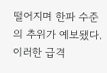떨어지며 한파 수준의 추위가 예보됐다. 이러한 급격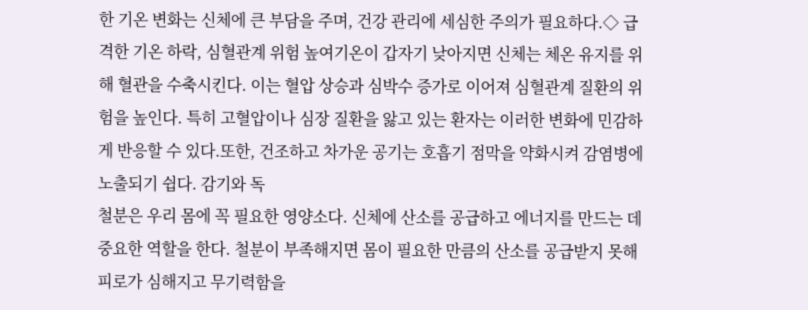한 기온 변화는 신체에 큰 부담을 주며, 건강 관리에 세심한 주의가 필요하다.◇ 급격한 기온 하락, 심혈관계 위험 높여기온이 갑자기 낮아지면 신체는 체온 유지를 위해 혈관을 수축시킨다. 이는 혈압 상승과 심박수 증가로 이어져 심혈관계 질환의 위험을 높인다. 특히 고혈압이나 심장 질환을 앓고 있는 환자는 이러한 변화에 민감하게 반응할 수 있다.또한, 건조하고 차가운 공기는 호흡기 점막을 약화시켜 감염병에 노출되기 쉽다. 감기와 독
철분은 우리 몸에 꼭 필요한 영양소다. 신체에 산소를 공급하고 에너지를 만드는 데 중요한 역할을 한다. 철분이 부족해지면 몸이 필요한 만큼의 산소를 공급받지 못해 피로가 심해지고 무기력함을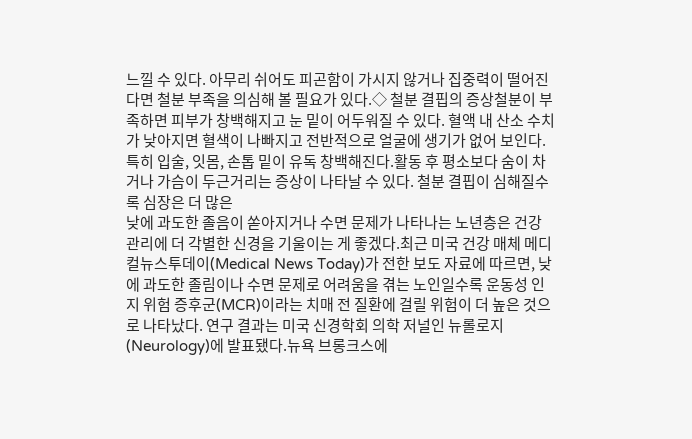느낄 수 있다. 아무리 쉬어도 피곤함이 가시지 않거나 집중력이 떨어진다면 철분 부족을 의심해 볼 필요가 있다.◇ 철분 결핍의 증상철분이 부족하면 피부가 창백해지고 눈 밑이 어두워질 수 있다. 혈액 내 산소 수치가 낮아지면 혈색이 나빠지고 전반적으로 얼굴에 생기가 없어 보인다. 특히 입술, 잇몸, 손톱 밑이 유독 창백해진다.활동 후 평소보다 숨이 차거나 가슴이 두근거리는 증상이 나타날 수 있다. 철분 결핍이 심해질수록 심장은 더 많은
낮에 과도한 졸음이 쏟아지거나 수면 문제가 나타나는 노년층은 건강 관리에 더 각별한 신경을 기울이는 게 좋겠다.최근 미국 건강 매체 메디컬뉴스투데이(Medical News Today)가 전한 보도 자료에 따르면, 낮에 과도한 졸림이나 수면 문제로 어려움을 겪는 노인일수록 운동성 인지 위험 증후군(MCR)이라는 치매 전 질환에 걸릴 위험이 더 높은 것으로 나타났다. 연구 결과는 미국 신경학회 의학 저널인 뉴롤로지(Neurology)에 발표됐다.뉴욕 브롱크스에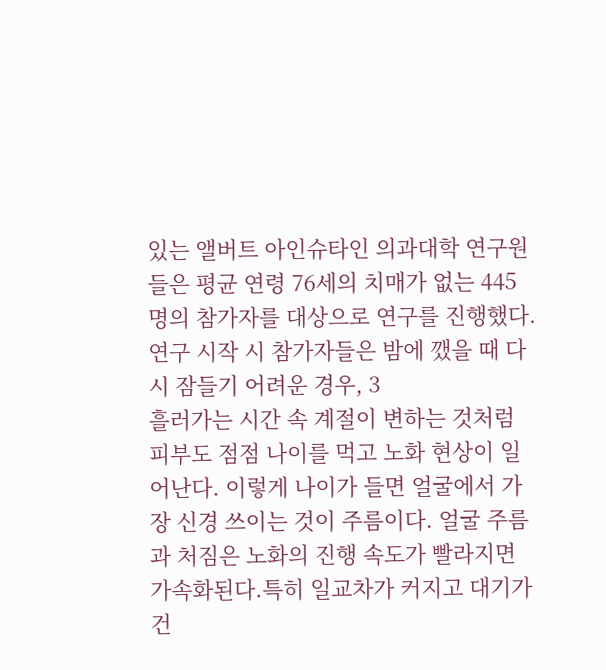있는 앨버트 아인슈타인 의과대학 연구원들은 평균 연령 76세의 치매가 없는 445명의 참가자를 대상으로 연구를 진행했다. 연구 시작 시 참가자들은 밤에 깼을 때 다시 잠들기 어려운 경우, 3
흘러가는 시간 속 계절이 변하는 것처럼 피부도 점점 나이를 먹고 노화 현상이 일어난다. 이렇게 나이가 들면 얼굴에서 가장 신경 쓰이는 것이 주름이다. 얼굴 주름과 처짐은 노화의 진행 속도가 빨라지면 가속화된다.특히 일교차가 커지고 대기가 건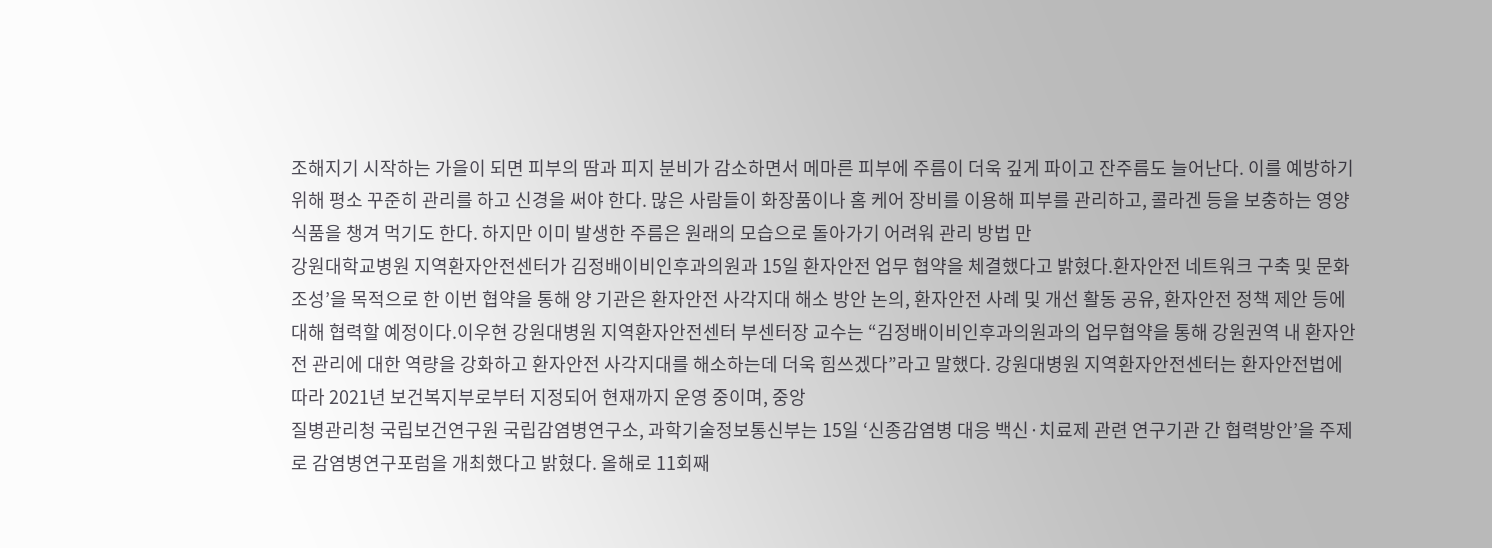조해지기 시작하는 가을이 되면 피부의 땀과 피지 분비가 감소하면서 메마른 피부에 주름이 더욱 깊게 파이고 잔주름도 늘어난다. 이를 예방하기 위해 평소 꾸준히 관리를 하고 신경을 써야 한다. 많은 사람들이 화장품이나 홈 케어 장비를 이용해 피부를 관리하고, 콜라겐 등을 보충하는 영양 식품을 챙겨 먹기도 한다. 하지만 이미 발생한 주름은 원래의 모습으로 돌아가기 어려워 관리 방법 만
강원대학교병원 지역환자안전센터가 김정배이비인후과의원과 15일 환자안전 업무 협약을 체결했다고 밝혔다.환자안전 네트워크 구축 및 문화조성’을 목적으로 한 이번 협약을 통해 양 기관은 환자안전 사각지대 해소 방안 논의, 환자안전 사례 및 개선 활동 공유, 환자안전 정책 제안 등에 대해 협력할 예정이다.이우현 강원대병원 지역환자안전센터 부센터장 교수는 “김정배이비인후과의원과의 업무협약을 통해 강원권역 내 환자안전 관리에 대한 역량을 강화하고 환자안전 사각지대를 해소하는데 더욱 힘쓰겠다”라고 말했다. 강원대병원 지역환자안전센터는 환자안전법에 따라 2021년 보건복지부로부터 지정되어 현재까지 운영 중이며, 중앙
질병관리청 국립보건연구원 국립감염병연구소, 과학기술정보통신부는 15일 ‘신종감염병 대응 백신·치료제 관련 연구기관 간 협력방안’을 주제로 감염병연구포럼을 개최했다고 밝혔다. 올해로 11회째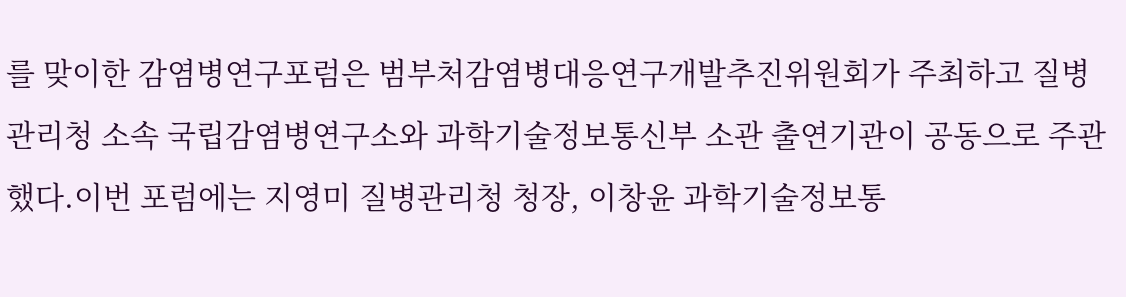를 맞이한 감염병연구포럼은 범부처감염병대응연구개발추진위원회가 주최하고 질병관리청 소속 국립감염병연구소와 과학기술정보통신부 소관 출연기관이 공동으로 주관했다.이번 포럼에는 지영미 질병관리청 청장, 이창윤 과학기술정보통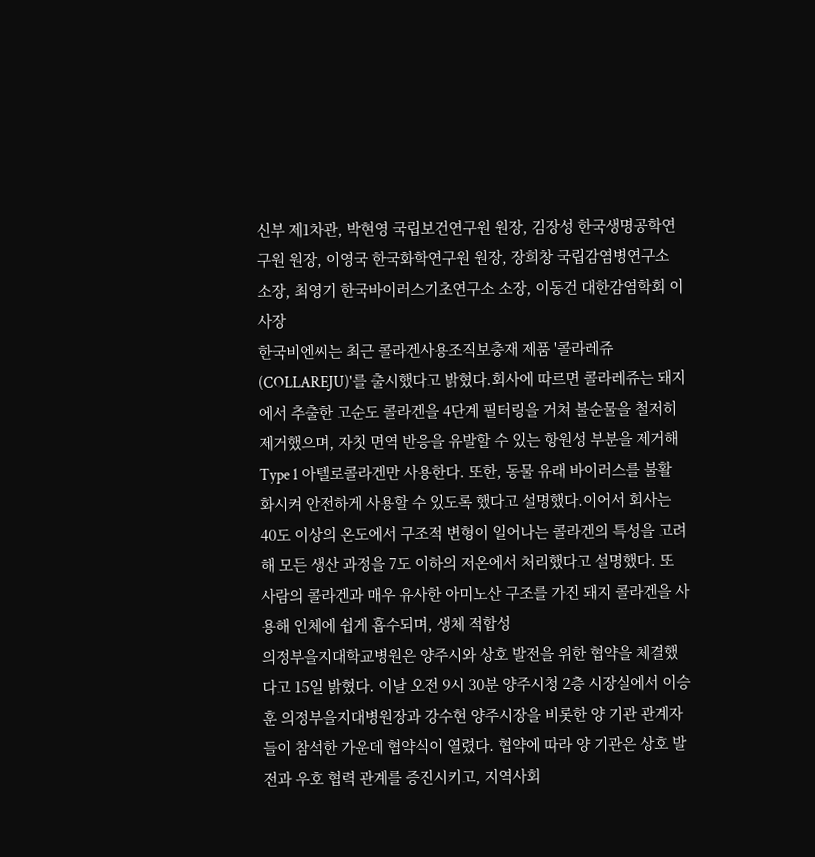신부 제1차관, 박현영 국립보건연구원 원장, 김장성 한국생명공학연구원 원장, 이영국 한국화학연구원 원장, 장희창 국립감염병연구소 소장, 최영기 한국바이러스기초연구소 소장, 이동건 대한감염학회 이사장
한국비엔씨는 최근 콜라겐사용조직보충재 제품 '콜라레쥬(COLLAREJU)'를 출시했다고 밝혔다.회사에 따르면 콜라레쥬는 돼지에서 추출한 고순도 콜라겐을 4단계 필터링을 거쳐 불순물을 철저히 제거했으며, 자칫 면역 반응을 유발할 수 있는 항원성 부분을 제거해 Type 1 아텔로콜라겐만 사용한다. 또한, 동물 유래 바이러스를 불활화시켜 안전하게 사용할 수 있도록 했다고 설명했다.이어서 회사는 40도 이상의 온도에서 구조적 변형이 일어나는 콜라겐의 특성을 고려해 모든 생산 과정을 7도 이하의 저온에서 처리했다고 설명했다. 또 사람의 콜라겐과 매우 유사한 아미노산 구조를 가진 돼지 콜라겐을 사용해 인체에 쉽게 흡수되며, 생체 적합성
의정부을지대학교병원은 양주시와 상호 발전을 위한 협약을 체결했다고 15일 밝혔다. 이날 오전 9시 30분 양주시청 2층 시장실에서 이승훈 의정부을지대병원장과 강수현 양주시장을 비롯한 양 기관 관계자들이 참석한 가운데 협약식이 열렸다. 협약에 따라 양 기관은 상호 발전과 우호 협력 관계를 증진시키고, 지역사회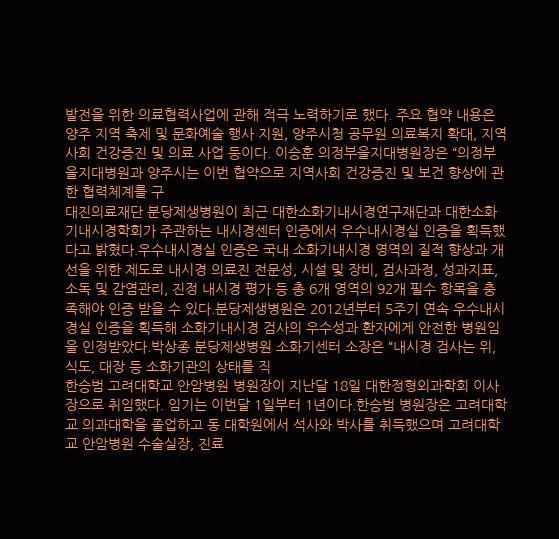발전을 위한 의료협력사업에 관해 적극 노력하기로 했다. 주요 협약 내용은 양주 지역 축제 및 문화예술 행사 지원, 양주시청 공무원 의료복지 확대, 지역사회 건강증진 및 의료 사업 등이다. 이승훈 의정부을지대병원장은 “의정부을지대병원과 양주시는 이번 협약으로 지역사회 건강증진 및 보건 향상에 관한 협력체계를 구
대진의료재단 분당제생병원이 최근 대한소화기내시경연구재단과 대한소화기내시경학회가 주관하는 내시경센터 인증에서 우수내시경실 인증을 획득했다고 밝혔다.우수내시경실 인증은 국내 소화기내시경 영역의 질적 향상과 개선을 위한 제도로 내시경 의료진 전문성, 시설 및 장비, 검사과정, 성과지표, 소독 및 감염관리, 진정 내시경 평가 등 총 6개 영역의 92개 필수 항목을 충족해야 인증 받을 수 있다.분당제생병원은 2012년부터 5주기 연속 우수내시경실 인증을 획득해 소화기내시경 검사의 우수성과 환자에게 안전한 병원임을 인정받았다.박상종 분당제생병원 소화기센터 소장은 “내시경 검사는 위, 식도, 대장 등 소화기관의 상태를 직
한승범 고려대학교 안암병원 병원장이 지난달 18일 대한정형외과학회 이사장으로 취임했다. 임기는 이번달 1일부터 1년이다.한승범 병원장은 고려대학교 의과대학을 졸업하고 동 대학원에서 석사와 박사를 취득했으며 고려대학교 안암병원 수술실장, 진료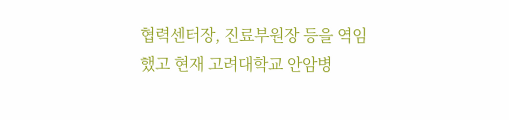협력센터장, 진료부원장 등을 역임했고 현재 고려대학교 안암병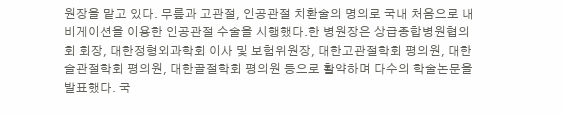원장을 맡고 있다. 무릎과 고관절, 인공관절 치환술의 명의로 국내 처음으로 내비게이션을 이용한 인공관절 수술을 시행했다.한 병원장은 상급종합병원협의회 회장, 대한정형외과학회 이사 및 보험위원장, 대한고관절학회 평의원, 대한슬관절학회 평의원, 대한골절학회 평의원 등으로 활약하며 다수의 학술논문을 발표했다. 국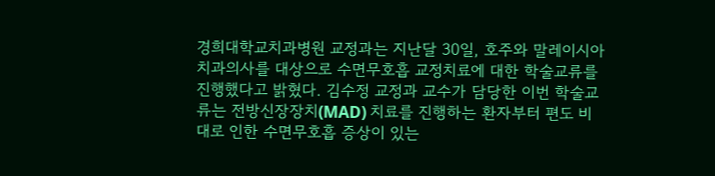경희대학교치과병원 교정과는 지난달 30일, 호주와 말레이시아 치과의사를 대상으로 수면무호흡 교정치료에 대한 학술교류를 진행했다고 밝혔다. 김수정 교정과 교수가 담당한 이번 학술교류는 전방신장장치(MAD) 치료를 진행하는 환자부터 편도 비대로 인한 수면무호흡 증상이 있는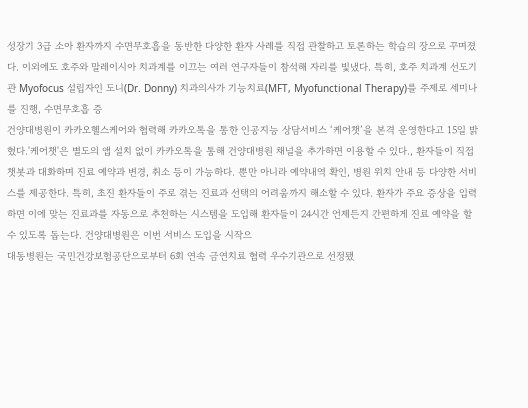성장기 3급 소아 환자까지 수면무호흡을 동반한 다양한 환자 사례를 직접 관찰하고 토론하는 학습의 장으로 꾸며졌다. 이외에도 호주와 말레이시아 치과계를 이끄는 여러 연구자들이 참석해 자리를 빛냈다. 특히, 호주 치과계 선도기관 Myofocus 설립자인 도니(Dr. Donny) 치과의사가 기능치료(MFT, Myofunctional Therapy)를 주제로 세미나를 진행, 수면무호흡 증
건양대병원이 카카오헬스케어와 협력해 카카오톡을 통한 인공지능 상담서비스 ‘케어챗’을 본격 운영한다고 15일 밝혔다.'케어챗'은 별도의 앱 설치 없이 카카오톡을 통해 건양대병원 채널을 추가하면 이용할 수 있다., 환자들이 직접 챗봇과 대화하며 진료 예약과 변경, 취소 등이 가능하다. 뿐만 아니라 예약내역 확인, 병원 위치 안내 등 다양한 서비스를 제공한다. 특히, 초진 환자들이 주로 겪는 진료과 선택의 어려움까지 해소할 수 있다. 환자가 주요 증상을 입력하면 이에 맞는 진료과를 자동으로 추천하는 시스템을 도입해 환자들이 24시간 언제든지 간편하게 진료 예약을 할 수 있도록 돕는다. 건양대병원은 이번 서비스 도입을 시작으
대동병원는 국민건강보험공단으로부터 6회 연속 금연치료 협력 우수기관으로 선정됐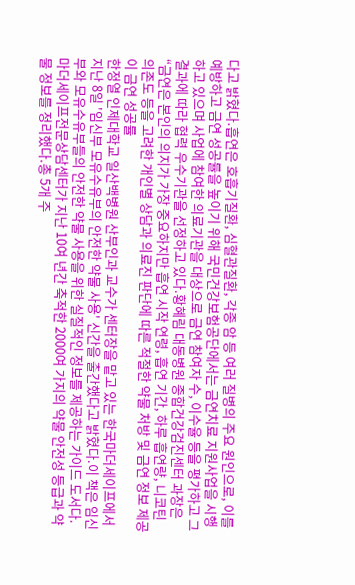다고 밝혔다.흡연은 호흡기질환, 심혈관질환, 각종 암 등 여러 질병의 주요 원인으로, 이를 예방하고 금연 성공률을 높이기 위해 국민건강보험공단에서는 금연치료 지원사업을 시행하고 있으며 사업에 참여한 의료기관을 대상으로 금연 참여자 수, 이수율 등을 평가하고 그 결과에 따라 협력 우수기관을 선정하고 있다.황혜림 대동병원 종합건강검진센터 과장은 “금연은 본인의 의지가 가장 중요하지만 흡연 시작 연령, 흡연 기간, 하루 흡연량, 니코틴 의존도 등을 고려한 개인별 상담과 의료진 판단에 따른 적절한 약물 처방 및 금연 정보 제공이 금연 성공률
한정열 인제대학교 일산백병원 산부인과 교수가 센터장을 맡고 있는 한국마더세이프에서 지난 8일 '임신부 모유수유부의 안전한 약물 사용' 신간을 출간했다고 밝혔다.이 책은 임신부와 모유수유부들의 안전한 약물 사용을 위한 실질적인 정보를 제공하는 가이드 도서다. 마더세이프전문상담센터가 지난 10여 년간 축적한 2000여 가지의 약물 안전성 등급과 약물 정보를 정리했다.총 5개 주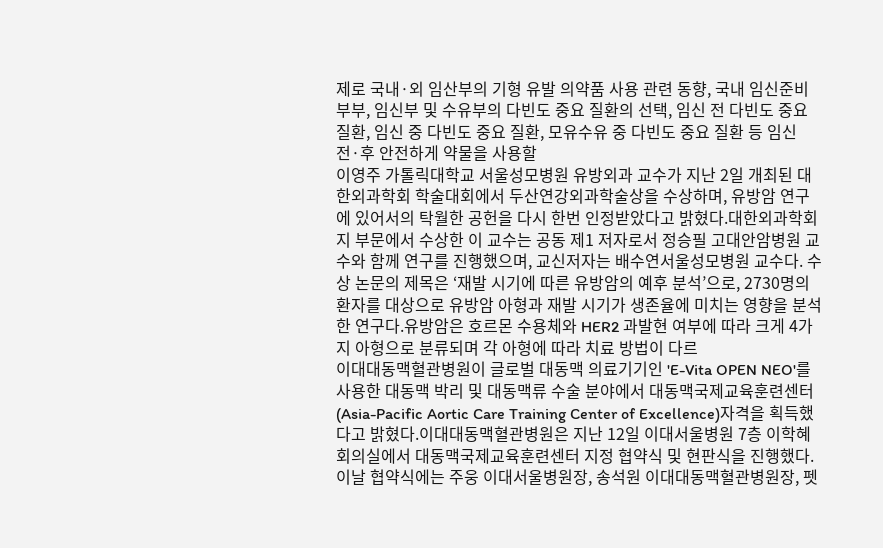제로 국내·외 임산부의 기형 유발 의약품 사용 관련 동향, 국내 임신준비 부부, 임신부 및 수유부의 다빈도 중요 질환의 선택, 임신 전 다빈도 중요 질환, 임신 중 다빈도 중요 질환, 모유수유 중 다빈도 중요 질환 등 임신 전·후 안전하게 약물을 사용할
이영주 가톨릭대학교 서울성모병원 유방외과 교수가 지난 2일 개최된 대한외과학회 학술대회에서 두산연강외과학술상을 수상하며, 유방암 연구에 있어서의 탁월한 공헌을 다시 한번 인정받았다고 밝혔다.대한외과학회지 부문에서 수상한 이 교수는 공동 제1 저자로서 정승필 고대안암병원 교수와 함께 연구를 진행했으며, 교신저자는 배수연서울성모병원 교수다. 수상 논문의 제목은 ‘재발 시기에 따른 유방암의 예후 분석’으로, 2730명의 환자를 대상으로 유방암 아형과 재발 시기가 생존율에 미치는 영향을 분석한 연구다.유방암은 호르몬 수용체와 HER2 과발현 여부에 따라 크게 4가지 아형으로 분류되며 각 아형에 따라 치료 방법이 다르
이대대동맥혈관병원이 글로벌 대동맥 의료기기인 'E-Vita OPEN NEO'를 사용한 대동맥 박리 및 대동맥류 수술 분야에서 대동맥국제교육훈련센터(Asia-Pacific Aortic Care Training Center of Excellence)자격을 획득했다고 밝혔다.이대대동맥혈관병원은 지난 12일 이대서울병원 7층 이학혜 회의실에서 대동맥국제교육훈련센터 지정 협약식 및 현판식을 진행했다.이날 협약식에는 주웅 이대서울병원장, 송석원 이대대동맥혈관병원장, 펫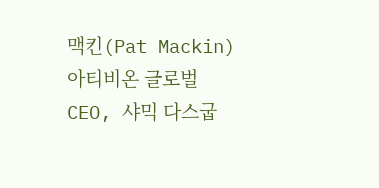맥킨(Pat Mackin) 아티비온 글로벌 CEO, 샤믹 다스굽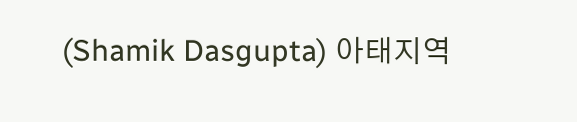(Shamik Dasgupta) 아태지역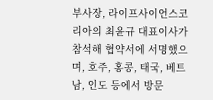부사장, 라이프사이언스코리아의 최윤규 대표이사가 참석해 협약서에 서명했으며, 호주, 홍콩, 태국, 베트남, 인도 등에서 방문